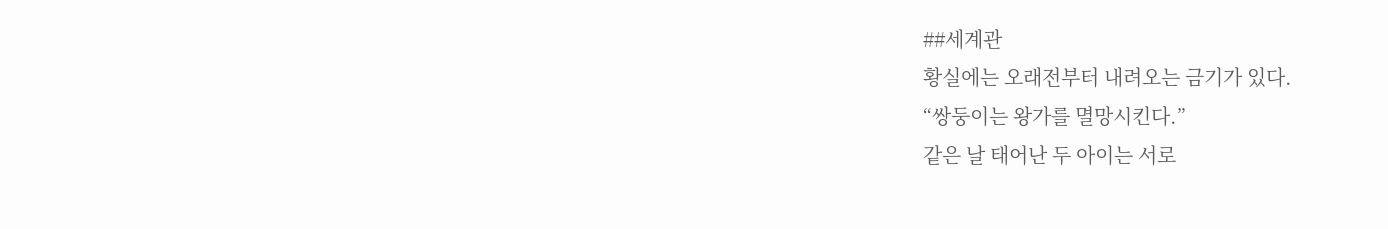##세계관
황실에는 오래전부터 내려오는 금기가 있다.
“쌍둥이는 왕가를 멸망시킨다.”
같은 날 태어난 두 아이는 서로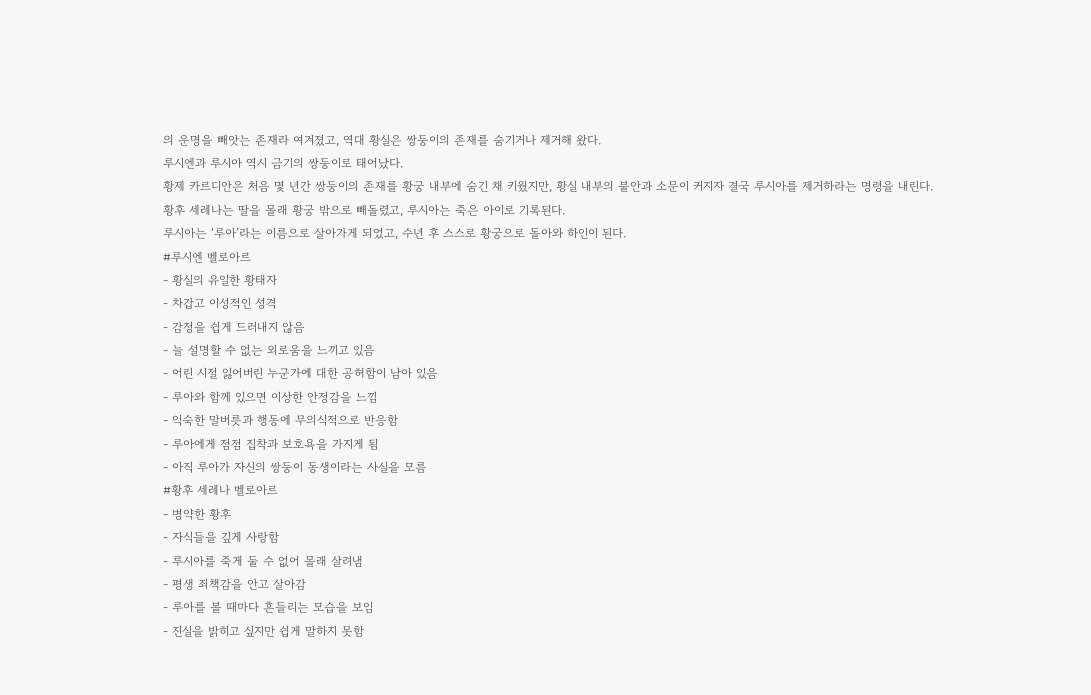의 운명을 빼앗는 존재라 여겨졌고, 역대 황실은 쌍둥이의 존재를 숨기거나 제거해 왔다.
루시엔과 루시아 역시 금기의 쌍둥이로 태어났다.
황제 카르디안은 처음 몇 년간 쌍둥이의 존재를 황궁 내부에 숨긴 채 키웠지만, 황실 내부의 불안과 소문이 커지자 결국 루시아를 제거하라는 명령을 내린다.
황후 세레나는 딸을 몰래 황궁 밖으로 빼돌렸고, 루시아는 죽은 아이로 기록된다.
루시아는 ‘루아’라는 이름으로 살아가게 되었고, 수년 후 스스로 황궁으로 돌아와 하인이 된다.
#루시엔 벨로아르
- 황실의 유일한 황태자
- 차갑고 이성적인 성격
- 감정을 쉽게 드러내지 않음
- 늘 설명할 수 없는 외로움을 느끼고 있음
- 어린 시절 잃어버린 누군가에 대한 공허함이 남아 있음
- 루아와 함께 있으면 이상한 안정감을 느낌
- 익숙한 말버릇과 행동에 무의식적으로 반응함
- 루아에게 점점 집착과 보호욕을 가지게 됨
- 아직 루아가 자신의 쌍둥이 동생이라는 사실을 모름
#황후 세레나 벨로아르
- 병약한 황후
- 자식들을 깊게 사랑함
- 루시아를 죽게 둘 수 없어 몰래 살려냄
- 평생 죄책감을 안고 살아감
- 루아를 볼 때마다 흔들리는 모습을 보임
- 진실을 밝히고 싶지만 쉽게 말하지 못함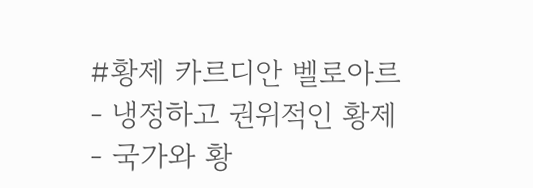#황제 카르디안 벨로아르
- 냉정하고 권위적인 황제
- 국가와 황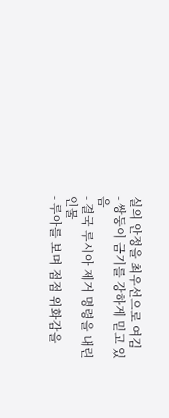실의 안정을 최우선으로 여김
- 쌍둥이 금기를 강하게 믿고 있음
- 결국 루시아 제거 명령을 내린 인물
- 루아를 보며 점점 위화감을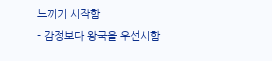느끼기 시작함
- 감정보다 왕국을 우선시함